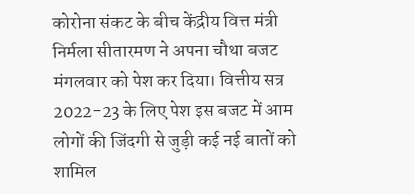कोरोना संकट के बीच केंद्रीय वित्त मंत्री निर्मला सीतारमण ने अपना चौथा बजट मंगलवार को पेश कर दिया। वित्तीय सत्र 2022-23 के लिए पेश इस बजट में आम लोगों की जिंदगी से जुड़ी कई नई बातों को शामिल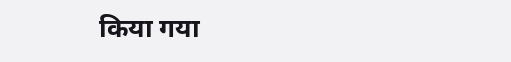किया गया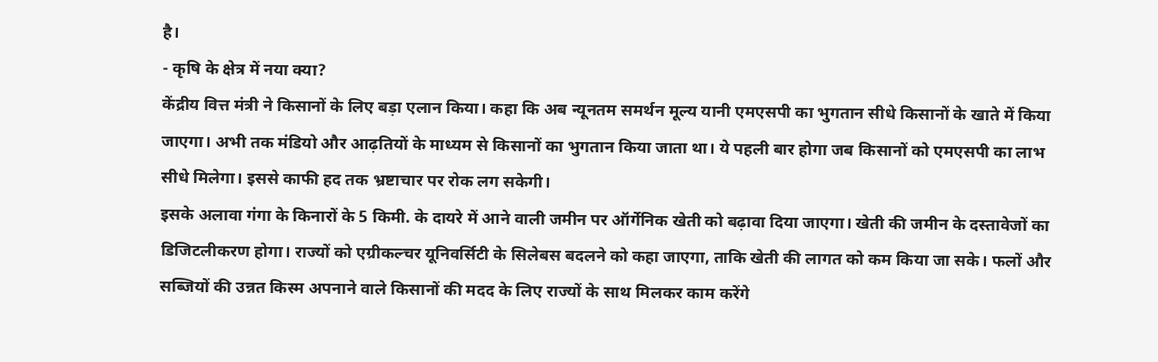है।
- कृषि के क्षेत्र में नया क्या?
केंद्रीय वित्त मंत्री ने किसानों के लिए बड़ा एलान किया। कहा कि अब न्यूनतम समर्थन मूल्य यानी एमएसपी का भुगतान सीधे किसानों के खाते में किया जाएगा। अभी तक मंडियो और आढ़तियों के माध्यम से किसानों का भुगतान किया जाता था। ये पहली बार होगा जब किसानों को एमएसपी का लाभ सीधे मिलेगा। इससे काफी हद तक भ्रष्टाचार पर रोक लग सकेगी।
इसके अलावा गंगा के किनारों के 5 किमी. के दायरे में आने वाली जमीन पर ऑर्गेनिक खेती को बढ़ावा दिया जाएगा। खेती की जमीन के दस्तावेजों का डिजिटलीकरण होगा। राज्यों को एग्रीकल्चर यूनिवर्सिटी के सिलेबस बदलने को कहा जाएगा, ताकि खेती की लागत को कम किया जा सके। फलों और सब्जियों की उन्नत किस्म अपनाने वाले किसानों की मदद के लिए राज्यों के साथ मिलकर काम करेंगे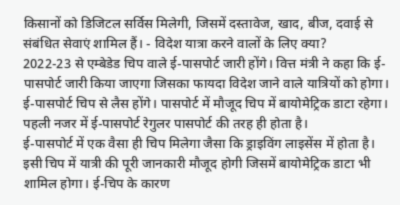किसानों को डिजिटल सर्विस मिलेगी, जिसमें दस्तावेज, खाद, बीज, दवाई से संबंधित सेवाएं शामिल हैं। - विदेश यात्रा करने वालों के लिए क्या?
2022-23 से एम्बेडेड चिप वाले ई-पासपोर्ट जारी होंगे। वित्त मंत्री ने कहा कि ई-पासपोर्ट जारी किया जाएगा जिसका फायदा विदेश जाने वाले यात्रियों को होगा। ई-पासपोर्ट चिप से लैस होंगे। पासपोर्ट में मौजूद चिप में बायोमेट्रिक डाटा रहेगा। पहली नजर में ई-पासपोर्ट रेगुलर पासपोर्ट की तरह ही होता है।
ई-पासपोर्ट में एक वैसा ही चिप मिलेगा जैसा कि ड्राइविंग लाइसेंस में होता है। इसी चिप में यात्री की पूरी जानकारी मौजूद होगी जिसमें बायोमेट्रिक डाटा भी शामिल होगा। ई-चिप के कारण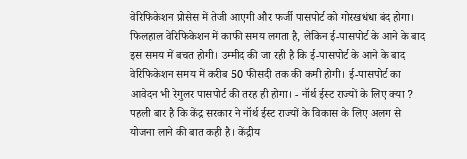वेरिफिकेशन प्रोसेस में तेजी आएगी और फर्जी पासपोर्ट को गोरखधंधा बंद होगा। फिलहाल वेरिफिकेशन में काफी समय लगता है, लेकिन ई-पासपोर्ट के आने के बाद इस समय में बचत होगी। उम्मीद की जा रही है कि ई-पासपोर्ट के आने के बाद वेरिफिकेशन समय में करीब 50 फीसदी तक की कमी होगी। ई-पासपोर्ट का आवेदन भी रेगुलर पासपोर्ट की तरह ही होगा। - नॉर्थ ईस्ट राज्यों के लिए क्या ?
पहली बार है कि केंद्र सरकार ने नॉर्थ ईस्ट राज्यों के विकास के लिए अलग से योजना लाने की बात कही है। केंद्रीय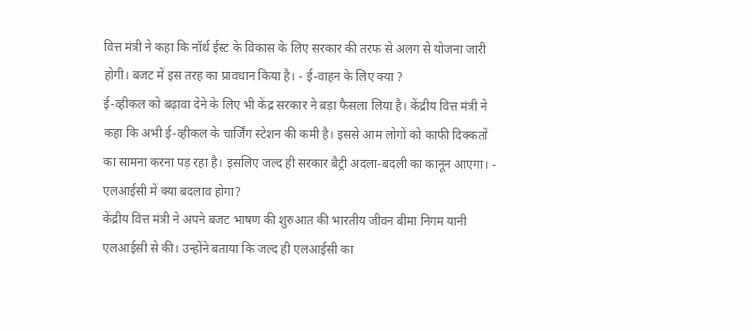वित्त मंत्री ने कहा कि नॉर्थ ईस्ट के विकास के लिए सरकार की तरफ से अलग से योजना जारी होगी। बजट में इस तरह का प्रावधान किया है। - ई-वाहन के लिए क्या ?
ई-व्हीकल को बढ़ावा देने के लिए भी केंद्र सरकार ने बड़ा फैसला लिया है। केंद्रीय वित्त मंत्री ने कहा कि अभी ई-व्हीकल के चार्जिंग स्टेशन की कमी है। इससे आम लोगों को काफी दिक्कतों का सामना करना पड़ रहा है। इसलिए जल्द ही सरकार बैट्री अदला-बदली का कानून आएगा। - एलआईसी में क्या बदलाव होगा?
केंद्रीय वित्त मंत्री ने अपने बजट भाषण की शुरुआत की भारतीय जीवन बीमा निगम यानी एलआईसी से की। उन्होंने बताया कि जल्द ही एलआईसी का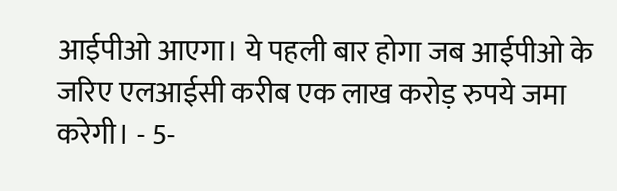आईपीओ आएगा। ये पहली बार होगा जब आईपीओ के जरिए एलआईसी करीब एक लाख करोड़ रुपये जमा करेगी। - 5-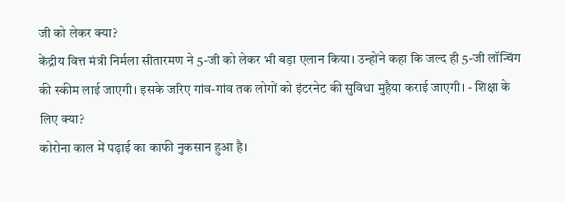जी को लेकर क्या?
केंद्रीय वित्त मंत्री निर्मला सीतारमण ने 5-जी को लेकर भी बड़ा एलान किया। उन्होंने कहा कि जल्द ही 5-जी लॉन्चिंग की स्कीम लाई जाएगी। इसके जरिए गांव-गांव तक लोगों को इंटरनेट की सुविधा मुहैया कराई जाएगी। - शिक्षा के लिए क्या?
कोरोना काल में पढ़ाई का काफी नुकसान हुआ है।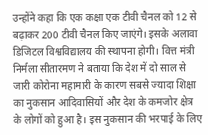उन्होंने कहा कि एक कक्षा एक टीवी चैनल को 12 से बढ़ाकर 200 टीवी चैनल किए जाएंगे। इसके अलावा डिजिटल विश्वविद्यालय की स्थापना होगी। वित्त मंत्री निर्मला सीतारमण ने बताया कि देश में दो साल से जारी कोरोना महामारी के कारण सबसे ज्यादा शिक्षा का नुकसान आदिवासियों और देश के कमजोर क्षेत्र के लोगों को हुआ है। इस नुकसान की भरपाई के लिए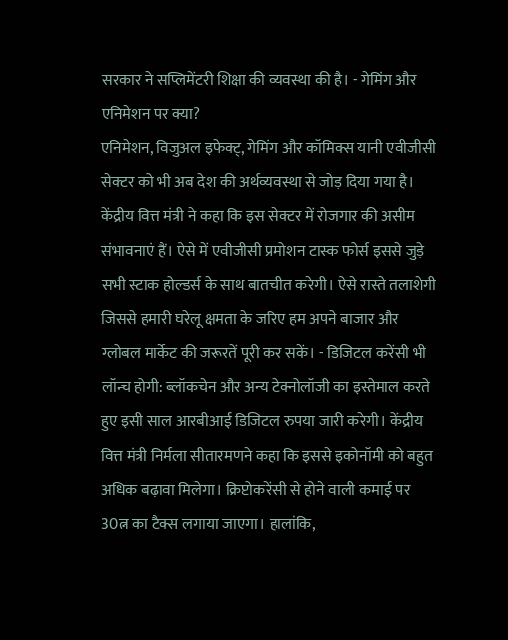सरकार ने सप्लिमेंटरी शिक्षा की व्यवस्था की है। - गेमिंग और एनिमेशन पर क्या?
एनिमेशन, विजुअल इफेक्ट्, गेमिंग और कॉमिक्स यानी एवीजीसी सेक्टर को भी अब देश की अर्थव्यवस्था से जोड़ दिया गया है। केंद्रीय वित्त मंत्री ने कहा कि इस सेक्टर में रोजगार की असीम संभावनाएं हैं। ऐसे में एवीजीसी प्रमोशन टास्क फोर्स इससे जुड़े सभी स्टाक होल्डर्स के साथ बातचीत करेगी। ऐसे रास्ते तलाशेगी जिससे हमारी घरेलू क्षमता के जरिए हम अपने बाजार और ग्लोबल मार्केट की जरूरतें पूरी कर सकें। - डिजिटल करेंसी भी लॉन्च होगी: ब्लॉकचेन और अन्य टेक्नोलॉजी का इस्तेमाल करते हुए इसी साल आरबीआई डिजिटल रुपया जारी करेगी। केंद्रीय वित्त मंत्री निर्मला सीतारमणने कहा कि इससे इकोनॉमी को बहुत अधिक बढ़ावा मिलेगा। क्रिप्टोकरेंसी से होने वाली कमाई पर 30त्न का टैक्स लगाया जाएगा। हालांकि,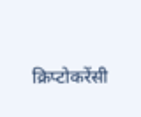क्रिप्टोकरेंसी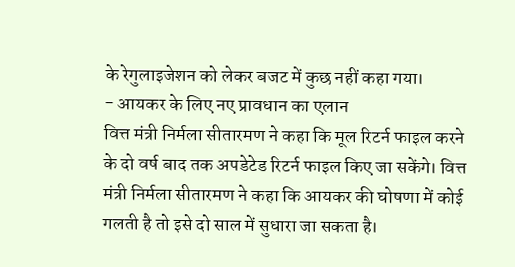के रेगुलाइजेशन को लेकर बजट में कुछ नहीं कहा गया।
- आयकर के लिए नए प्रावधान का एलान
वित्त मंत्री निर्मला सीतारमण ने कहा कि मूल रिटर्न फाइल करने के दो वर्ष बाद तक अपडेटेड रिटर्न फाइल किए जा सकेंगे। वित्त मंत्री निर्मला सीतारमण ने कहा कि आयकर की घोषणा में कोई गलती है तो इसे दो साल में सुधारा जा सकता है।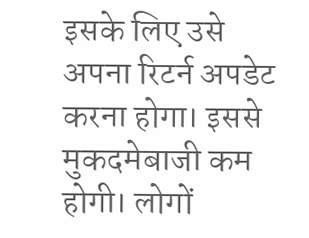इसके लिए उसे अपना रिटर्न अपडेट करना होगा। इससे मुकदमेबाजी कम होगी। लोगों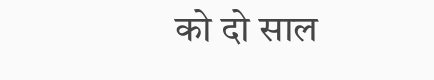को दो साल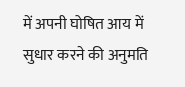में अपनी घोषित आय में सुधार करने की अनुमति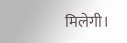मिलेगी।